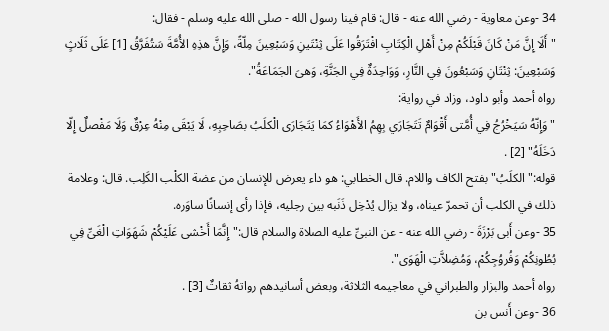34 -وعن معاوية - رضي الله عنه - قال: قام فينا رسول الله - صلى الله عليه وسلم - فقال:
"أَلَا إِنَّ مَنْ كَانَ قَبْلَكُمْ مِنْ أَهْلِ الْكِتَابِ افْتَرَقُوا عَلَى ثِنْتَينِ وَسَبْعِينَ مِلّةً، وَإِنَّ هذِهِ الأُمَّةَ سَتُفَرَّقُ [1] عَلَى ثَلَاثٍ وَسَبْعِينَ: ثِنْتَانِ وَسَبْعُونَ فِي النَّارِ، وَوَاحِدَةٌ فِي الجَنَّةِ، وَهىَ الجَمَاعَةُ".
رواه أحمد وأبو داود، وزاد في رواية:
"وَإِنّهُ سَيَخْرُجُ فِي أُمَّتى أَقْوَامٌ تَتَجَارَي بِهِمُ الأَهْوَاءُ كمَا يَتَجَارَى الْكلَبُ بصَاحِبِهِ، لَا يَبْقَى مِنْهُ عِرْقٌ وَلَا مَفْصلٌ إِلّا دَخَلَهُ" [2] .
قوله:"الكلَبُ"بفتح الكاف واللام. قال الخطابي: هو داء يعرض للإنسان من عضة الكلْب الكَلِب. قال: وعلامة ذلك في الكلب أن تحمرّ عيناه، ولا يزال يُدْخِل ذَنَبه بين رجليه، فإذا رأى إنسانًا ساوَره.
35 -وعن أَبى بَرْزَةَ - رضي الله عنه - عن النبىِّ عليه الصلاة والسلام قال:"إِنَّمَا أَخْشى عَلَيْكُمْ شَهَوَاتِ الْغَىِّ فِي بُطُونِكُمْ وَفُروُجِكُمْ، وَمُضِلاَّتِ الْهَوَى".
رواه أحمد والبزار والطبراني في معاجيمه الثلاثة، وبعض أسانيدهم رواتهُ ثقاتٌ [3] .
36 -وعن أَنس بن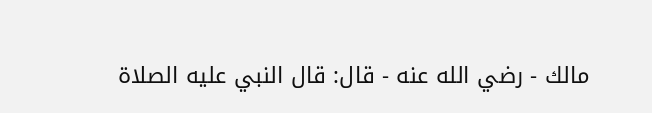مالك - رضي الله عنه - قال: قال النبي عليه الصلاة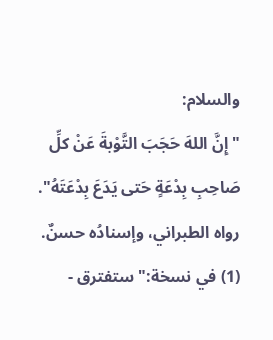والسلام:
"إِنَّ اللهَ حَجَبَ التَّوْبةَ عَنْ كلِّ صَاحِبِ بِدْعَةٍ حَتى يَدَعَ بِدْعَتَهُ".
رواه الطبراني، وإسنادُه حسنٌ.
(1) في نسخة:"ستفترق -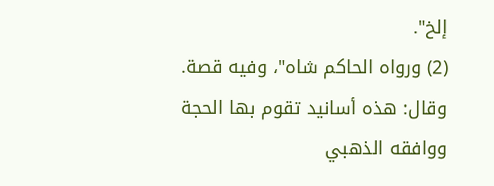إلخ".
(2) ورواه الحاكم شاه"، وفيه قصة. وقال: هذه أسانيد تقوم بها الحجة ووافقه الذهبي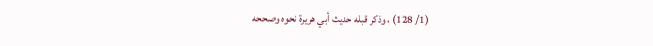(1/ 128) ، وذكر قبله حديث أبي هريرة نحوه وصححه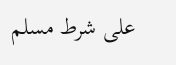على شرط مسلم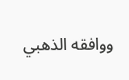ووافقه الذهبي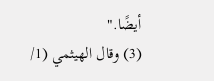أيضًا."
(3) وقال الهيثمي (1/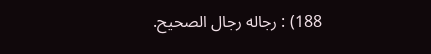188) : رجاله رجال الصحيح.